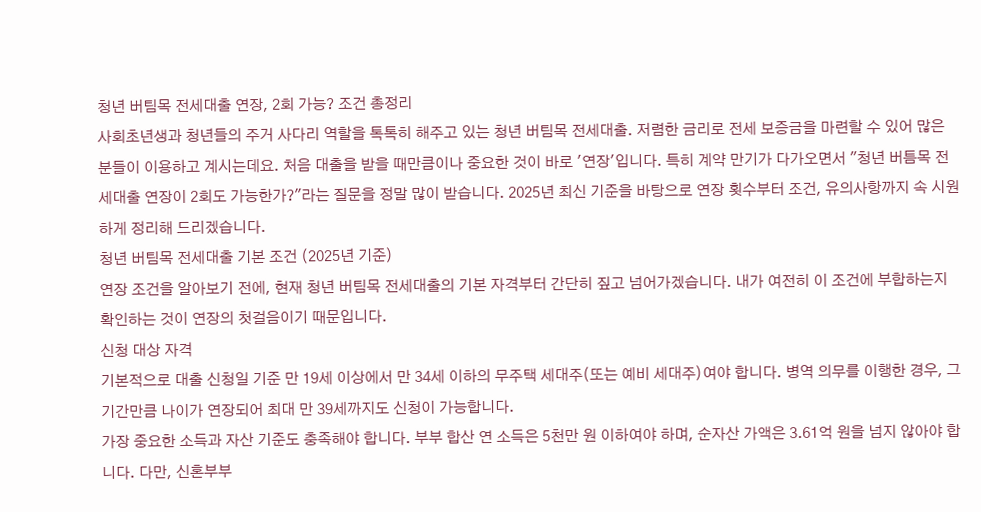청년 버팀목 전세대출 연장, 2회 가능? 조건 총정리
사회초년생과 청년들의 주거 사다리 역할을 톡톡히 해주고 있는 청년 버팀목 전세대출. 저렴한 금리로 전세 보증금을 마련할 수 있어 많은 분들이 이용하고 계시는데요. 처음 대출을 받을 때만큼이나 중요한 것이 바로 '연장'입니다. 특히 계약 만기가 다가오면서 "청년 버틈목 전세대출 연장이 2회도 가능한가?"라는 질문을 정말 많이 받습니다. 2025년 최신 기준을 바탕으로 연장 횟수부터 조건, 유의사항까지 속 시원하게 정리해 드리겠습니다.
청년 버팀목 전세대출 기본 조건 (2025년 기준)
연장 조건을 알아보기 전에, 현재 청년 버팀목 전세대출의 기본 자격부터 간단히 짚고 넘어가겠습니다. 내가 여전히 이 조건에 부합하는지 확인하는 것이 연장의 첫걸음이기 때문입니다.
신청 대상 자격
기본적으로 대출 신청일 기준 만 19세 이상에서 만 34세 이하의 무주택 세대주(또는 예비 세대주)여야 합니다. 병역 의무를 이행한 경우, 그 기간만큼 나이가 연장되어 최대 만 39세까지도 신청이 가능합니다.
가장 중요한 소득과 자산 기준도 충족해야 합니다. 부부 합산 연 소득은 5천만 원 이하여야 하며, 순자산 가액은 3.61억 원을 넘지 않아야 합니다. 다만, 신혼부부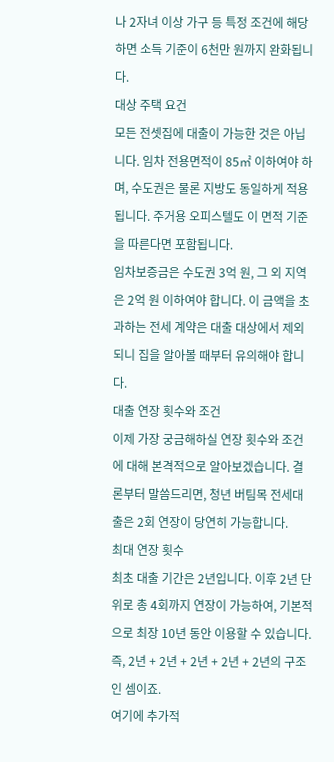나 2자녀 이상 가구 등 특정 조건에 해당하면 소득 기준이 6천만 원까지 완화됩니다.
대상 주택 요건
모든 전셋집에 대출이 가능한 것은 아닙니다. 임차 전용면적이 85㎡ 이하여야 하며, 수도권은 물론 지방도 동일하게 적용됩니다. 주거용 오피스텔도 이 면적 기준을 따른다면 포함됩니다.
임차보증금은 수도권 3억 원, 그 외 지역은 2억 원 이하여야 합니다. 이 금액을 초과하는 전세 계약은 대출 대상에서 제외되니 집을 알아볼 때부터 유의해야 합니다.
대출 연장 횟수와 조건
이제 가장 궁금해하실 연장 횟수와 조건에 대해 본격적으로 알아보겠습니다. 결론부터 말씀드리면, 청년 버팀목 전세대출은 2회 연장이 당연히 가능합니다.
최대 연장 횟수
최초 대출 기간은 2년입니다. 이후 2년 단위로 총 4회까지 연장이 가능하여, 기본적으로 최장 10년 동안 이용할 수 있습니다. 즉, 2년 + 2년 + 2년 + 2년 + 2년의 구조인 셈이죠.
여기에 추가적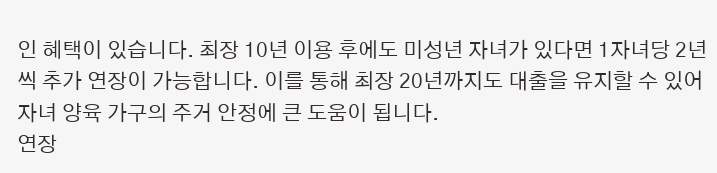인 혜택이 있습니다. 최장 10년 이용 후에도 미성년 자녀가 있다면 1자녀당 2년씩 추가 연장이 가능합니다. 이를 통해 최장 20년까지도 대출을 유지할 수 있어 자녀 양육 가구의 주거 안정에 큰 도움이 됩니다.
연장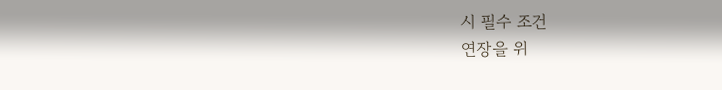시 필수 조건
연장을 위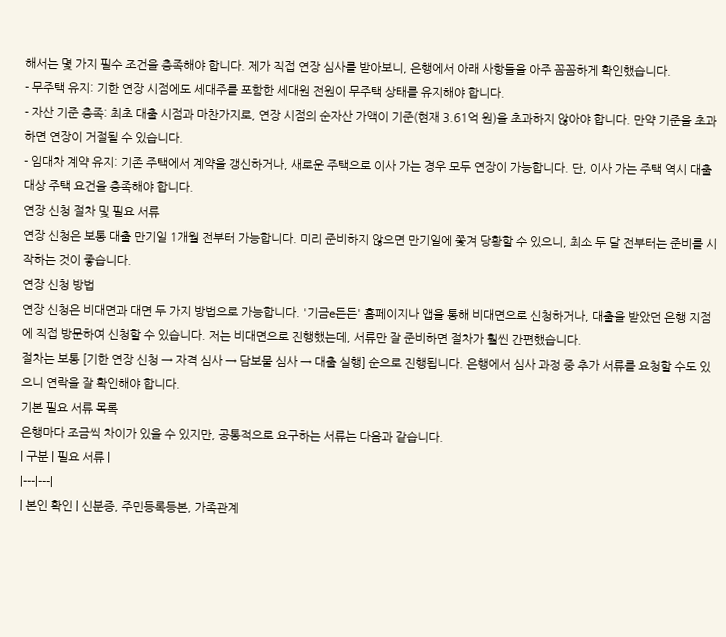해서는 몇 가지 필수 조건을 충족해야 합니다. 제가 직접 연장 심사를 받아보니, 은행에서 아래 사항들을 아주 꼼꼼하게 확인했습니다.
- 무주택 유지: 기한 연장 시점에도 세대주를 포함한 세대원 전원이 무주택 상태를 유지해야 합니다.
- 자산 기준 충족: 최초 대출 시점과 마찬가지로, 연장 시점의 순자산 가액이 기준(현재 3.61억 원)을 초과하지 않아야 합니다. 만약 기준을 초과하면 연장이 거절될 수 있습니다.
- 임대차 계약 유지: 기존 주택에서 계약을 갱신하거나, 새로운 주택으로 이사 가는 경우 모두 연장이 가능합니다. 단, 이사 가는 주택 역시 대출 대상 주택 요건을 충족해야 합니다.
연장 신청 절차 및 필요 서류
연장 신청은 보통 대출 만기일 1개월 전부터 가능합니다. 미리 준비하지 않으면 만기일에 쫓겨 당황할 수 있으니, 최소 두 달 전부터는 준비를 시작하는 것이 좋습니다.
연장 신청 방법
연장 신청은 비대면과 대면 두 가지 방법으로 가능합니다. '기금e든든' 홈페이지나 앱을 통해 비대면으로 신청하거나, 대출을 받았던 은행 지점에 직접 방문하여 신청할 수 있습니다. 저는 비대면으로 진행했는데, 서류만 잘 준비하면 절차가 훨씬 간편했습니다.
절차는 보통 [기한 연장 신청 → 자격 심사 → 담보물 심사 → 대출 실행] 순으로 진행됩니다. 은행에서 심사 과정 중 추가 서류를 요청할 수도 있으니 연락을 잘 확인해야 합니다.
기본 필요 서류 목록
은행마다 조금씩 차이가 있을 수 있지만, 공통적으로 요구하는 서류는 다음과 같습니다.
| 구분 | 필요 서류 |
|---|---|
| 본인 확인 | 신분증, 주민등록등본, 가족관계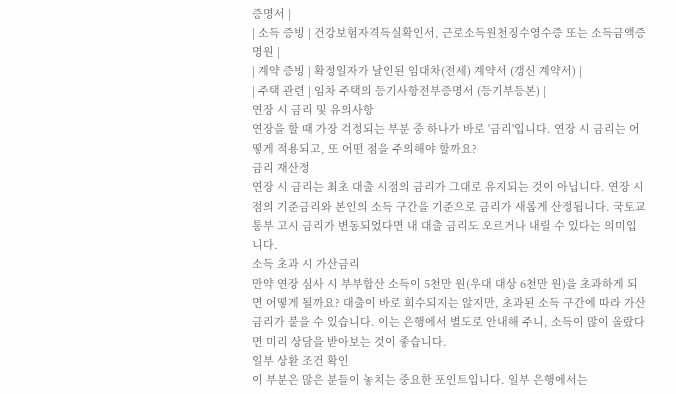증명서 |
| 소득 증빙 | 건강보험자격득실확인서, 근로소득원천징수영수증 또는 소득금액증명원 |
| 계약 증빙 | 확정일자가 날인된 임대차(전세) 계약서 (갱신 계약서) |
| 주택 관련 | 임차 주택의 등기사항전부증명서 (등기부등본) |
연장 시 금리 및 유의사항
연장을 할 때 가장 걱정되는 부분 중 하나가 바로 '금리'입니다. 연장 시 금리는 어떻게 적용되고, 또 어떤 점을 주의해야 할까요?
금리 재산정
연장 시 금리는 최초 대출 시점의 금리가 그대로 유지되는 것이 아닙니다. 연장 시점의 기준금리와 본인의 소득 구간을 기준으로 금리가 새롭게 산정됩니다. 국토교통부 고시 금리가 변동되었다면 내 대출 금리도 오르거나 내릴 수 있다는 의미입니다.
소득 초과 시 가산금리
만약 연장 심사 시 부부합산 소득이 5천만 원(우대 대상 6천만 원)을 초과하게 되면 어떻게 될까요? 대출이 바로 회수되지는 않지만, 초과된 소득 구간에 따라 가산금리가 붙을 수 있습니다. 이는 은행에서 별도로 안내해 주니, 소득이 많이 올랐다면 미리 상담을 받아보는 것이 좋습니다.
일부 상환 조건 확인
이 부분은 많은 분들이 놓치는 중요한 포인트입니다. 일부 은행에서는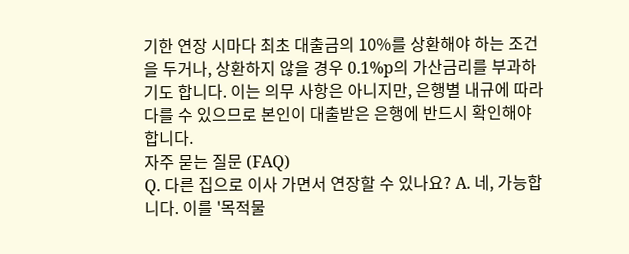기한 연장 시마다 최초 대출금의 10%를 상환해야 하는 조건을 두거나, 상환하지 않을 경우 0.1%p의 가산금리를 부과하기도 합니다. 이는 의무 사항은 아니지만, 은행별 내규에 따라 다를 수 있으므로 본인이 대출받은 은행에 반드시 확인해야 합니다.
자주 묻는 질문 (FAQ)
Q. 다른 집으로 이사 가면서 연장할 수 있나요? A. 네, 가능합니다. 이를 '목적물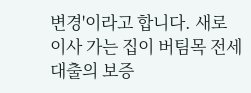변경'이라고 합니다. 새로 이사 가는 집이 버팀목 전세대출의 보증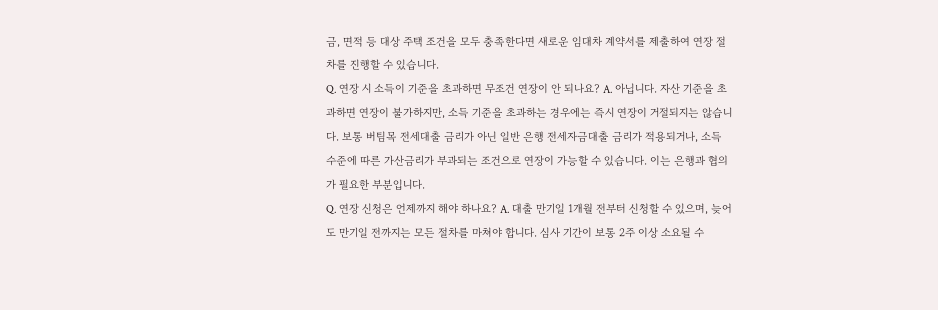금, 면적 등 대상 주택 조건을 모두 충족한다면 새로운 임대차 계약서를 제출하여 연장 절차를 진행할 수 있습니다.
Q. 연장 시 소득이 기준을 초과하면 무조건 연장이 안 되나요? A. 아닙니다. 자산 기준을 초과하면 연장이 불가하지만, 소득 기준을 초과하는 경우에는 즉시 연장이 거절되지는 않습니다. 보통 버팀목 전세대출 금리가 아닌 일반 은행 전세자금대출 금리가 적용되거나, 소득 수준에 따른 가산금리가 부과되는 조건으로 연장이 가능할 수 있습니다. 이는 은행과 협의가 필요한 부분입니다.
Q. 연장 신청은 언제까지 해야 하나요? A. 대출 만기일 1개월 전부터 신청할 수 있으며, 늦어도 만기일 전까지는 모든 절차를 마쳐야 합니다. 심사 기간이 보통 2주 이상 소요될 수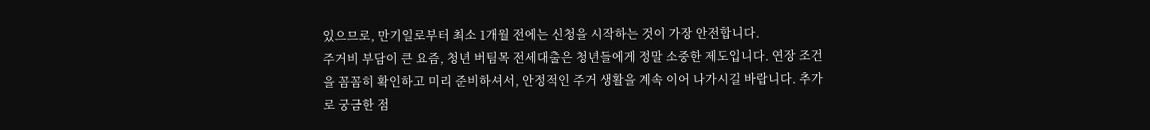있으므로, 만기일로부터 최소 1개월 전에는 신청을 시작하는 것이 가장 안전합니다.
주거비 부담이 큰 요즘, 청년 버팀목 전세대출은 청년들에게 정말 소중한 제도입니다. 연장 조건을 꼼꼼히 확인하고 미리 준비하셔서, 안정적인 주거 생활을 계속 이어 나가시길 바랍니다. 추가로 궁금한 점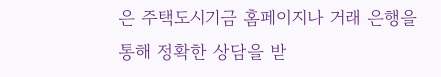은 주택도시기금 홈페이지나 거래 은행을 통해 정확한 상담을 받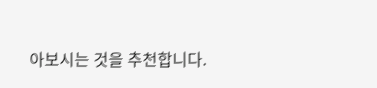아보시는 것을 추천합니다.